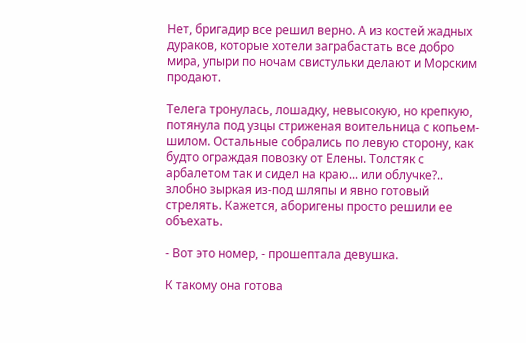Нет, бригадир все решил верно. А из костей жадных дураков, которые хотели заграбастать все добро мира, упыри по ночам свистульки делают и Морским продают.

Телега тронулась, лошадку, невысокую, но крепкую, потянула под узцы стриженая воительница с копьем-шилом. Остальные собрались по левую сторону, как будто ограждая повозку от Елены. Толстяк с арбалетом так и сидел на краю... или облучке?.. злобно зыркая из-под шляпы и явно готовый стрелять. Кажется, аборигены просто решили ее объехать.

- Вот это номер, - прошептала девушка.

К такому она готова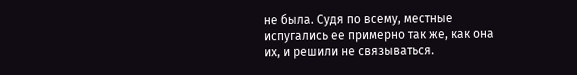не была. Судя по всему, местные испугались ее примерно так же, как она их, и решили не связываться.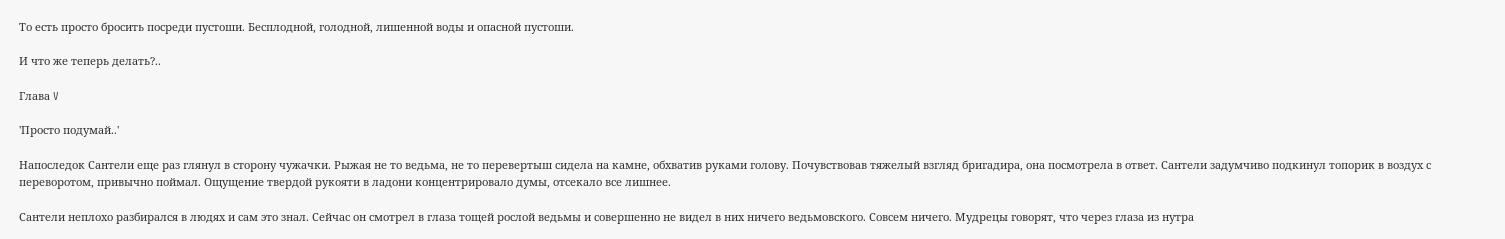То есть просто бросить посреди пустоши. Бесплодной, голодной, лишенной воды и опасной пустоши.

И что же теперь делать?..

Глава V

'Просто подумай..'

Напоследок Сантели еще раз глянул в сторону чужачки. Рыжая не то ведьма, не то перевертыш сидела на камне, обхватив руками голову. Почувствовав тяжелый взгляд бригадира, она посмотрела в ответ. Сантели задумчиво подкинул топорик в воздух с переворотом, привычно поймал. Ощущение твердой рукояти в ладони концентрировало думы, отсекало все лишнее.

Сантели неплохо разбирался в людях и сам это знал. Сейчас он смотрел в глаза тощей рослой ведьмы и совершенно не видел в них ничего ведьмовского. Совсем ничего. Мудрецы говорят, что через глаза из нутра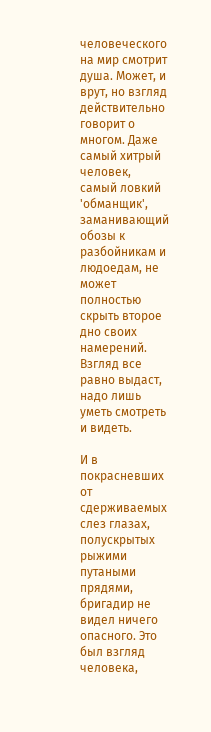человеческого на мир смотрит душа. Может, и врут, но взгляд действительно говорит о многом. Даже самый хитрый человек, самый ловкий 'обманщик', заманивающий обозы к разбойникам и людоедам, не может полностью скрыть второе дно своих намерений. Взгляд все равно выдаст, надо лишь уметь смотреть и видеть.

И в покрасневших от сдерживаемых слез глазах, полускрытых рыжими путаными прядями, бригадир не видел ничего опасного. Это был взгляд человека,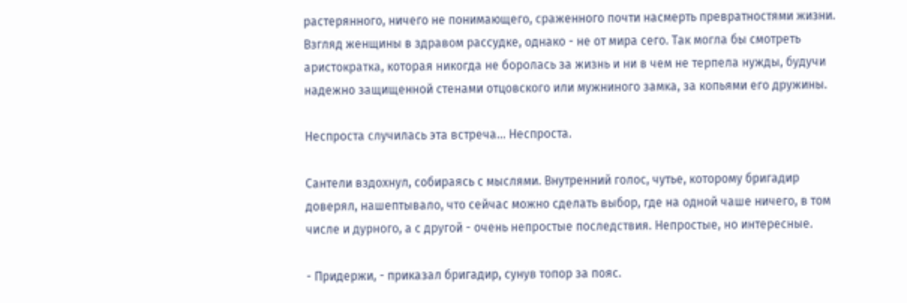растерянного, ничего не понимающего, сраженного почти насмерть превратностями жизни. Взгляд женщины в здравом рассудке, однако - не от мира сего. Так могла бы смотреть аристократка, которая никогда не боролась за жизнь и ни в чем не терпела нужды, будучи надежно защищенной стенами отцовского или мужниного замка, за копьями его дружины.

Неспроста случилась эта встреча... Неспроста.

Сантели вздохнул, собираясь с мыслями. Внутренний голос, чутье, которому бригадир доверял, нашептывало, что сейчас можно сделать выбор, где на одной чаше ничего, в том числе и дурного, а с другой - очень непростые последствия. Непростые, но интересные.

- Придержи, - приказал бригадир, сунув топор за пояс.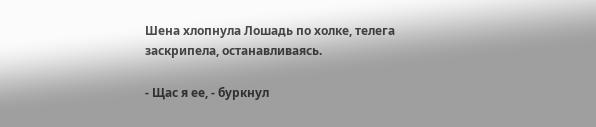Шена хлопнула Лошадь по холке, телега заскрипела, останавливаясь.

- Щас я ее, - буркнул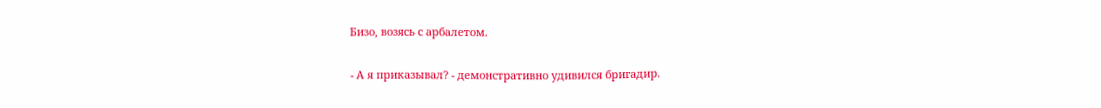Бизо, возясь с арбалетом.

- А я приказывал? - демонстративно удивился бригадир.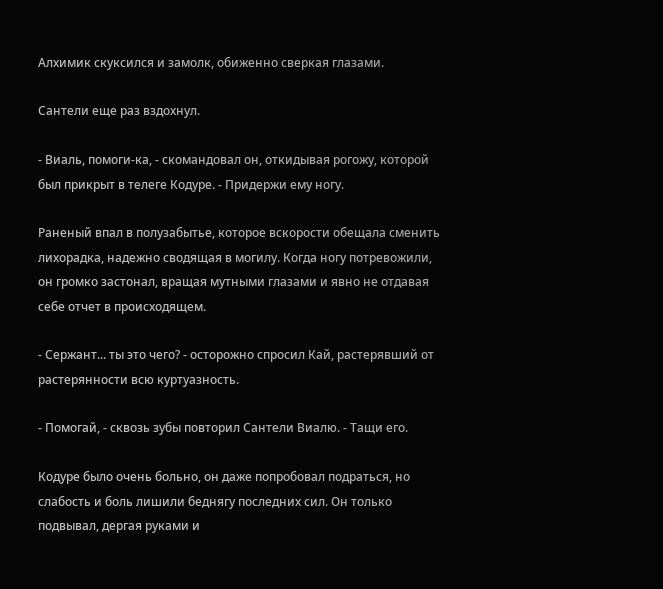Алхимик скуксился и замолк, обиженно сверкая глазами.

Сантели еще раз вздохнул.

- Виаль, помоги-ка, - скомандовал он, откидывая рогожу, которой был прикрыт в телеге Кодуре. - Придержи ему ногу.

Раненый впал в полузабытье, которое вскорости обещала сменить лихорадка, надежно сводящая в могилу. Когда ногу потревожили, он громко застонал, вращая мутными глазами и явно не отдавая себе отчет в происходящем.

- Сержант... ты это чего? - осторожно спросил Кай, растерявший от растерянности всю куртуазность.

- Помогай, - сквозь зубы повторил Сантели Виалю. - Тащи его.

Кодуре было очень больно, он даже попробовал подраться, но слабость и боль лишили беднягу последних сил. Он только подвывал, дергая руками и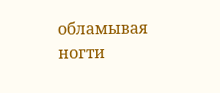обламывая ногти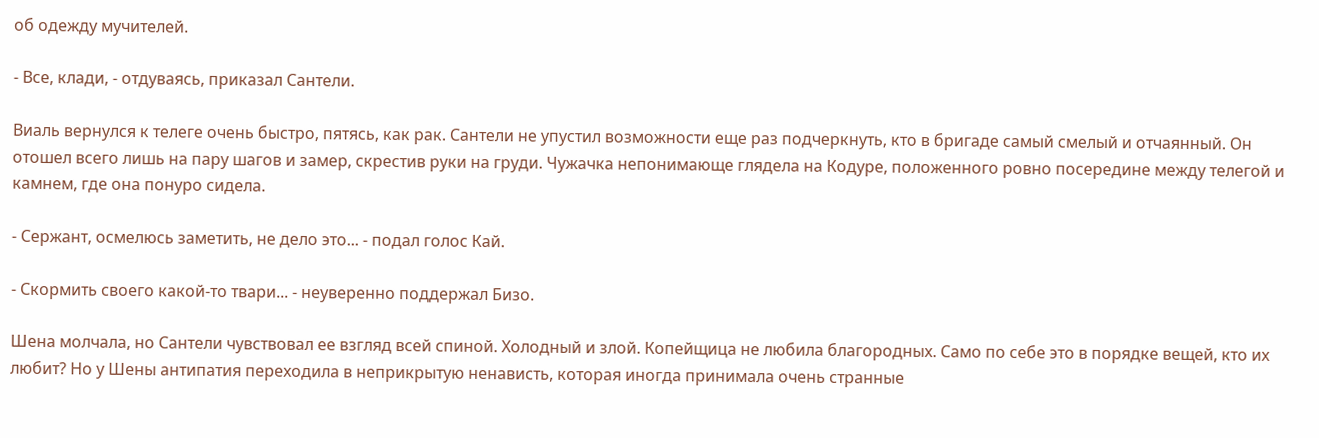об одежду мучителей.

- Все, клади, - отдуваясь, приказал Сантели.

Виаль вернулся к телеге очень быстро, пятясь, как рак. Сантели не упустил возможности еще раз подчеркнуть, кто в бригаде самый смелый и отчаянный. Он отошел всего лишь на пару шагов и замер, скрестив руки на груди. Чужачка непонимающе глядела на Кодуре, положенного ровно посередине между телегой и камнем, где она понуро сидела.

- Сержант, осмелюсь заметить, не дело это... - подал голос Кай.

- Скормить своего какой-то твари... - неуверенно поддержал Бизо.

Шена молчала, но Сантели чувствовал ее взгляд всей спиной. Холодный и злой. Копейщица не любила благородных. Само по себе это в порядке вещей, кто их любит? Но у Шены антипатия переходила в неприкрытую ненависть, которая иногда принимала очень странные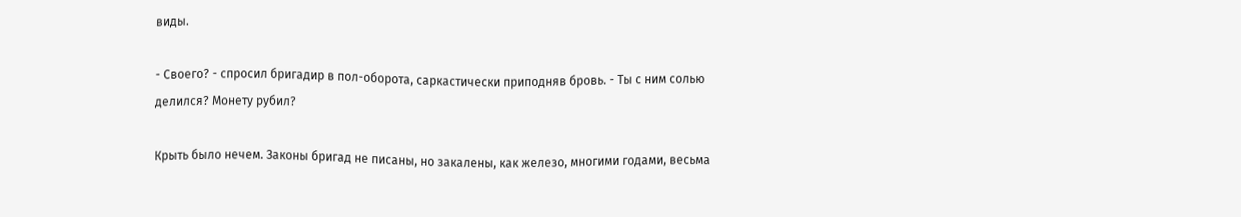виды.

- Своего? - спросил бригадир в пол-оборота, саркастически приподняв бровь. - Ты с ним солью делился? Монету рубил?

Крыть было нечем. Законы бригад не писаны, но закалены, как железо, многими годами, весьма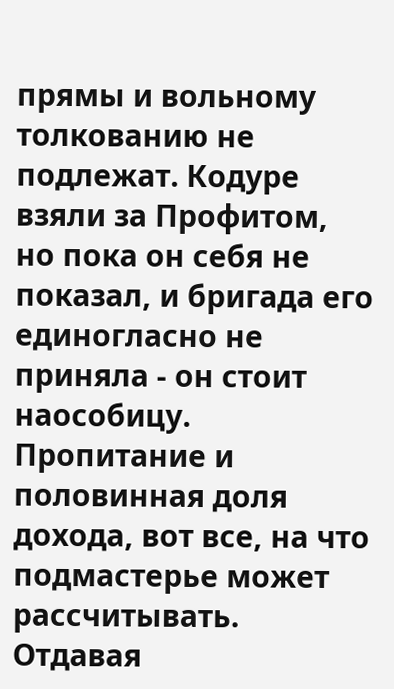прямы и вольному толкованию не подлежат. Кодуре взяли за Профитом, но пока он себя не показал, и бригада его единогласно не приняла - он стоит наособицу. Пропитание и половинная доля дохода, вот все, на что подмастерье может рассчитывать. Отдавая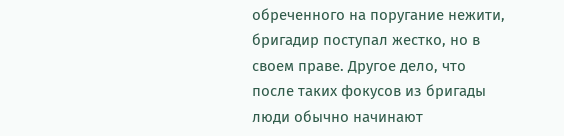обреченного на поругание нежити, бригадир поступал жестко, но в своем праве. Другое дело, что после таких фокусов из бригады люди обычно начинают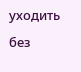уходить без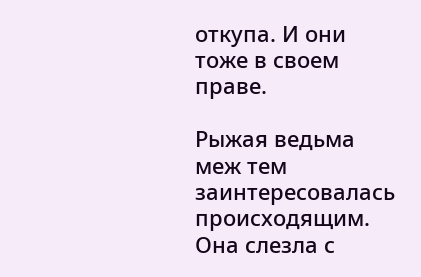откупа. И они тоже в своем праве.

Рыжая ведьма меж тем заинтересовалась происходящим. Она слезла с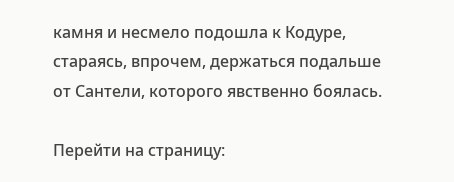камня и несмело подошла к Кодуре, стараясь, впрочем, держаться подальше от Сантели, которого явственно боялась.

Перейти на страницу: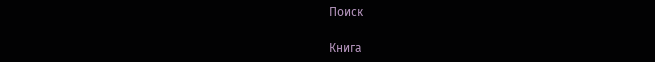Поиск

Книга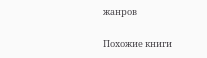жанров

Похожие книги